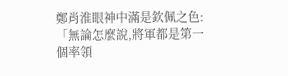鄭肖淮眼神中滿是欽佩之色:「無論怎麼說,將軍都是第一個率領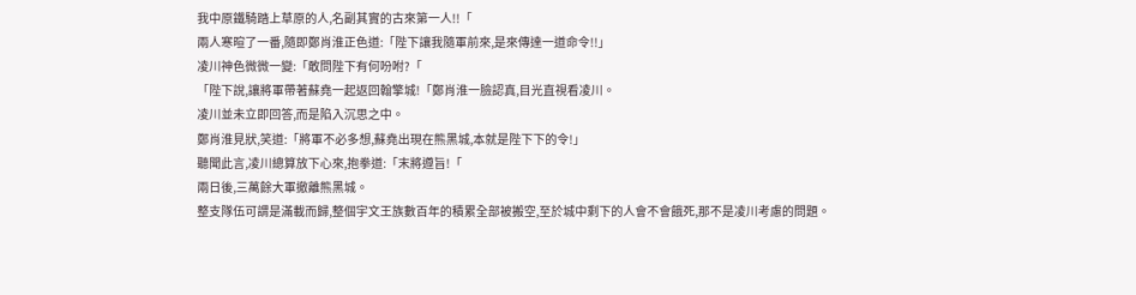我中原鐵騎踏上草原的人,名副其實的古來第一人!!「
兩人寒暄了一番,隨即鄭肖淮正色道:「陛下讓我隨軍前來,是來傳達一道命令!!」
凌川神色微微一變:「敢問陛下有何吩咐?「
「陛下說,讓將軍帶著蘇堯一起返回翰擎城!「鄭肖淮一臉認真,目光直視看凌川。
凌川並未立即回答,而是陷入沉思之中。
鄭肖淮見狀,笑道:「將軍不必多想,蘇堯出現在熊黑城,本就是陛下下的令!」
聽聞此言,凌川總算放下心來,抱拳道:「末將遵旨!「
兩日後,三萬餘大軍撤離熊黑城。
整支隊伍可謂是滿載而歸,整個宇文王族數百年的積累全部被搬空,至於城中剩下的人會不會餓死,那不是凌川考慮的問題。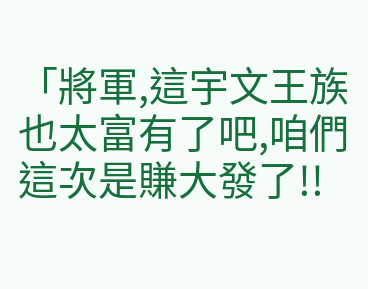「將軍,這宇文王族也太富有了吧,咱們這次是賺大發了!!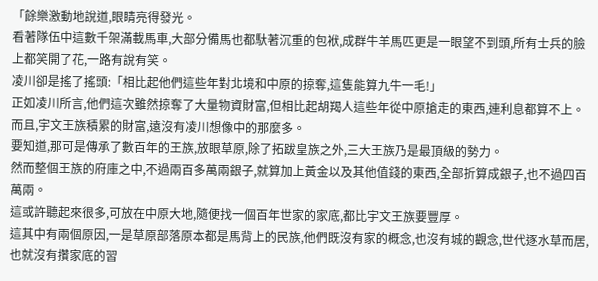「餘樂激動地說道,眼睛亮得發光。
看著隊伍中這數千架滿載馬車,大部分備馬也都馱著沉重的包袱,成群牛羊馬匹更是一眼望不到頭,所有士兵的臉上都笑開了花,一路有說有笑。
凌川卻是搖了搖頭:「相比起他們這些年對北境和中原的掠奪,這隻能算九牛一毛!」
正如凌川所言,他們這次雖然掠奪了大量物資財富,但相比起胡羯人這些年從中原搶走的東西,連利息都算不上。
而且,宇文王族積累的財富,遠沒有凌川想像中的那麼多。
要知道,那可是傳承了數百年的王族,放眼草原,除了拓跋皇族之外,三大王族乃是最頂級的勢力。
然而整個王族的府庫之中,不過兩百多萬兩銀子,就算加上黃金以及其他值錢的東西,全部折算成銀子,也不過四百萬兩。
這或許聽起來很多,可放在中原大地,隨便找一個百年世家的家底,都比宇文王族要豐厚。
這其中有兩個原因,一是草原部落原本都是馬背上的民族,他們既沒有家的概念,也沒有城的觀念,世代逐水草而居,也就沒有攢家底的習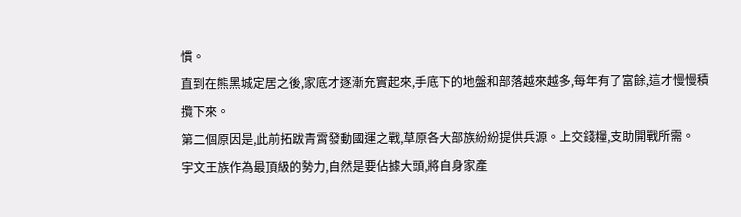慣。
直到在熊黑城定居之後,家底才逐漸充實起來,手底下的地盤和部落越來越多,每年有了富餘,這才慢慢積攬下來。
第二個原因是,此前拓跋青霄發動國運之戰,草原各大部族紛紛提供兵源。上交錢糧,支助開戰所需。
宇文王族作為最頂級的勢力,自然是要佔據大頭,將自身家產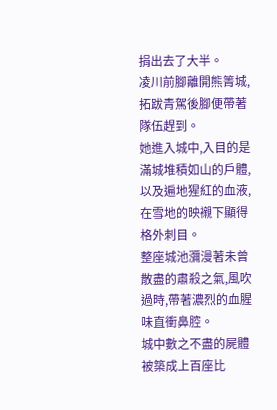捐出去了大半。
凌川前腳離開熊箐城,拓跋青駕後腳便帶著隊伍趕到。
她進入城中,入目的是滿城堆積如山的戶體,以及遍地猩紅的血液,在雪地的映襯下顯得格外刺目。
整座城池瀰漫著未曾散盡的肅殺之氣,風吹過時,帶著濃烈的血腥味直衝鼻腔。
城中數之不盡的屍體被築成上百座比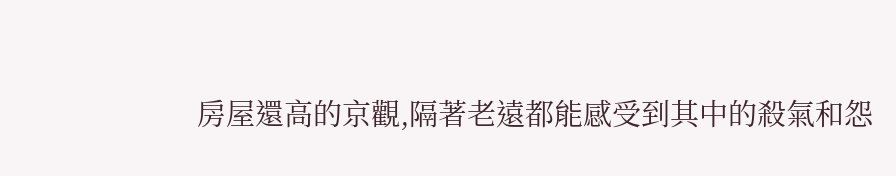房屋還高的京觀,隔著老遠都能感受到其中的殺氣和怨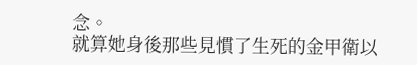念。
就算她身後那些見慣了生死的金甲衛以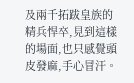及兩千拓跋皇族的精兵悍卒,見到這樣的場面,也只感覺頭皮發麻,手心冒汗。